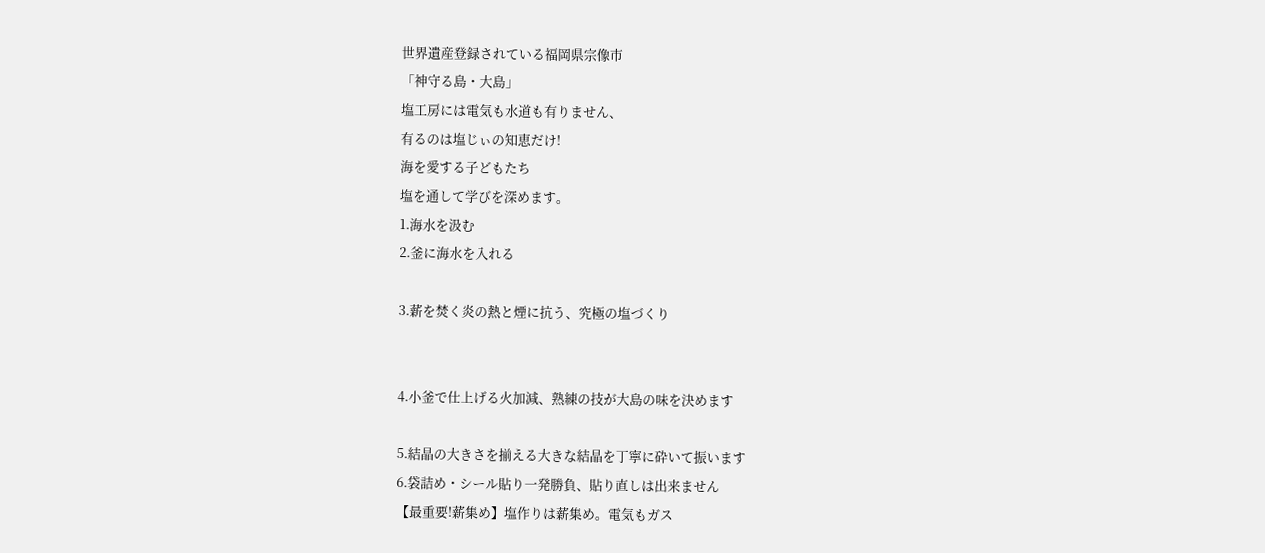世界遺産登録されている福岡県宗像市
「神守る島・大島」
塩工房には電気も水道も有りません、
有るのは塩じぃの知恵だけ!
海を愛する子どもたち
塩を通して学びを深めます。
1.海水を汲む
2.釜に海水を入れる

3.薪を焚く炎の熱と煙に抗う、究極の塩づくり


4.小釜で仕上げる火加減、熟練の技が大島の味を決めます

5.結晶の大きさを揃える大きな結晶を丁寧に砕いて振います
6.袋詰め・シール貼り一発勝負、貼り直しは出来ません
【最重要!薪集め】塩作りは薪集め。電気もガス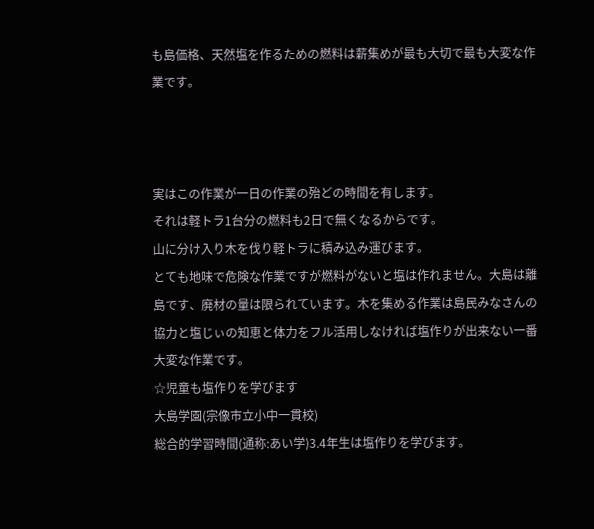も島価格、天然塩を作るための燃料は薪集めが最も大切で最も大変な作業です。



実はこの作業が一日の作業の殆どの時間を有します。
それは軽トラ1台分の燃料も2日で無くなるからです。
山に分け入り木を伐り軽トラに積み込み運びます。
とても地味で危険な作業ですが燃料がないと塩は作れません。大島は離島です、廃材の量は限られています。木を集める作業は島民みなさんの協力と塩じぃの知恵と体力をフル活用しなければ塩作りが出来ない一番大変な作業です。
☆児童も塩作りを学びます
大島学園(宗像市立小中一貫校)
総合的学習時間(通称:あい学)3.4年生は塩作りを学びます。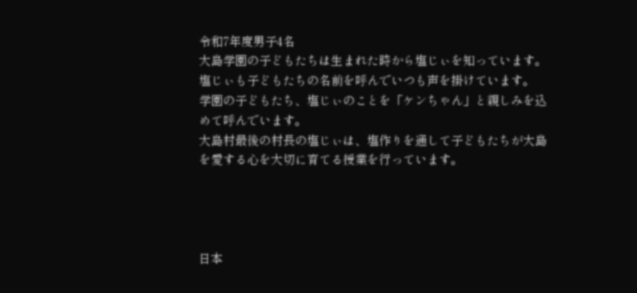令和7年度男子4名
大島学園の子どもたちは生まれた時から塩じぃを知っています。塩じぃも子どもたちの名前を呼んでいつも声を掛けています。
学園の子どもたち、塩じぃのことを「ケンちゃん」と親しみを込めて呼んでいます。
大島村最後の村長の塩じぃは、塩作りを通して子どもたちが大島を愛する心を大切に育てる授業を行っています。




日本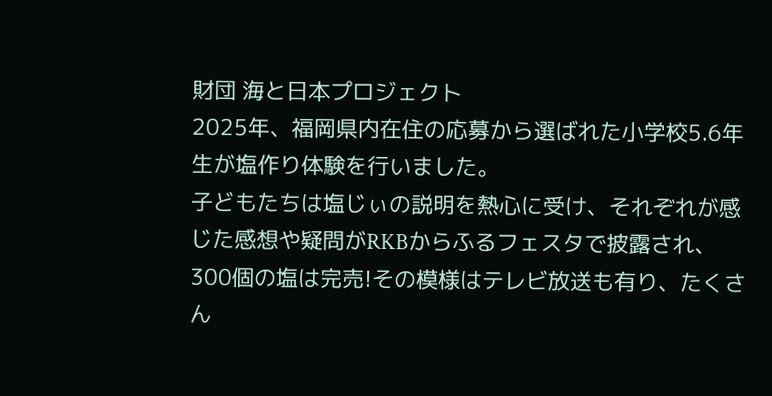財団 海と日本プロジェクト
2025年、福岡県内在住の応募から選ばれた小学校5.6年生が塩作り体験を行いました。
子どもたちは塩じぃの説明を熱心に受け、それぞれが感じた感想や疑問がRKBからふるフェスタで披露され、300個の塩は完売!その模様はテレビ放送も有り、たくさん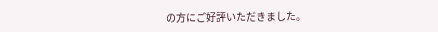の方にご好評いただきました。